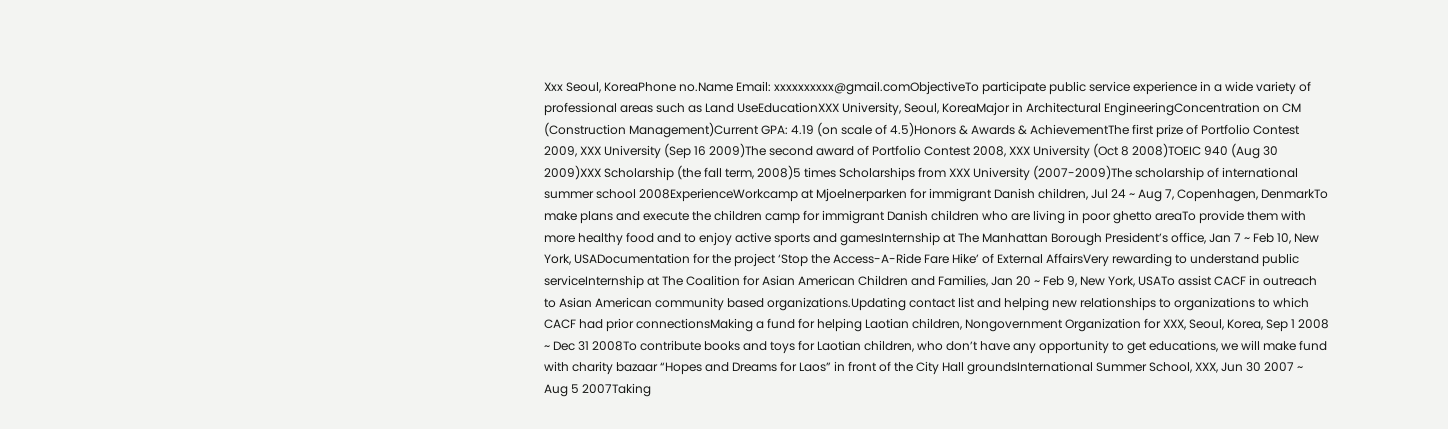Xxx Seoul, KoreaPhone no.Name Email: xxxxxxxxxx@gmail.comObjectiveTo participate public service experience in a wide variety of professional areas such as Land UseEducationXXX University, Seoul, KoreaMajor in Architectural EngineeringConcentration on CM (Construction Management)Current GPA: 4.19 (on scale of 4.5)Honors & Awards & AchievementThe first prize of Portfolio Contest 2009, XXX University (Sep 16 2009)The second award of Portfolio Contest 2008, XXX University (Oct 8 2008)TOEIC 940 (Aug 30 2009)XXX Scholarship (the fall term, 2008)5 times Scholarships from XXX University (2007-2009)The scholarship of international summer school 2008ExperienceWorkcamp at Mjoelnerparken for immigrant Danish children, Jul 24 ~ Aug 7, Copenhagen, DenmarkTo make plans and execute the children camp for immigrant Danish children who are living in poor ghetto areaTo provide them with more healthy food and to enjoy active sports and gamesInternship at The Manhattan Borough President’s office, Jan 7 ~ Feb 10, New York, USADocumentation for the project ‘Stop the Access-A-Ride Fare Hike’ of External AffairsVery rewarding to understand public serviceInternship at The Coalition for Asian American Children and Families, Jan 20 ~ Feb 9, New York, USATo assist CACF in outreach to Asian American community based organizations.Updating contact list and helping new relationships to organizations to which CACF had prior connectionsMaking a fund for helping Laotian children, Nongovernment Organization for XXX, Seoul, Korea, Sep 1 2008 ~ Dec 31 2008To contribute books and toys for Laotian children, who don’t have any opportunity to get educations, we will make fund with charity bazaar “Hopes and Dreams for Laos” in front of the City Hall groundsInternational Summer School, XXX, Jun 30 2007 ~ Aug 5 2007Taking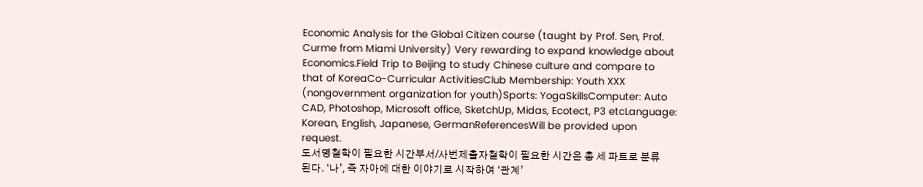Economic Analysis for the Global Citizen course (taught by Prof. Sen, Prof. Curme from Miami University) Very rewarding to expand knowledge about Economics.Field Trip to Beijing to study Chinese culture and compare to that of KoreaCo-Curricular ActivitiesClub Membership: Youth XXX (nongovernment organization for youth)Sports: YogaSkillsComputer: Auto CAD, Photoshop, Microsoft office, SketchUp, Midas, Ecotect, P3 etcLanguage: Korean, English, Japanese, GermanReferencesWill be provided upon request.
도서명철학이 필요한 시간부서/사번제출자철학이 필요한 시간은 총 세 파트로 분류된다. ‘나’, 즉 자아에 대한 이야기로 시작하여 ‘관계’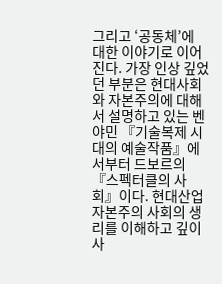그리고 ‘공동체’에 대한 이야기로 이어진다. 가장 인상 깊었던 부분은 현대사회와 자본주의에 대해서 설명하고 있는 벤야민 『기술복제 시대의 예술작품』에서부터 드보르의 『스펙터클의 사회』이다. 현대산업자본주의 사회의 생리를 이해하고 깊이 사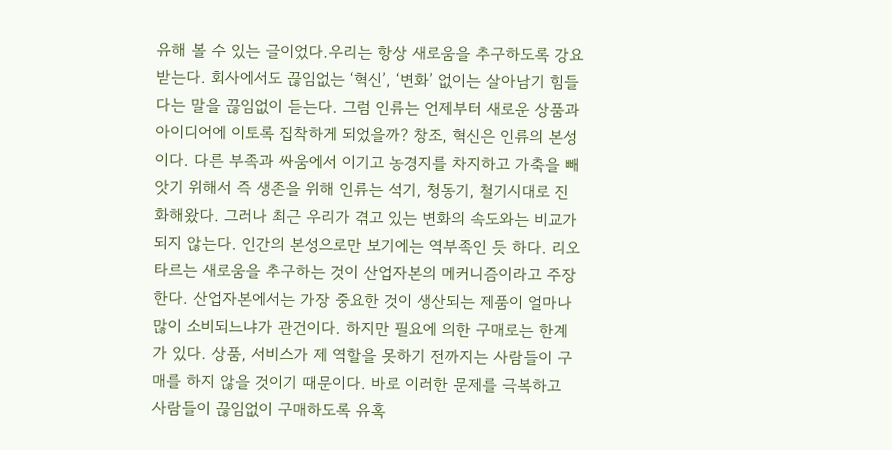유해 볼 수 있는 글이었다.우리는 항상 새로움을 추구하도록 강요 받는다. 회사에서도 끊임없는 ‘혁신’, ‘변화’ 없이는 살아남기 힘들다는 말을 끊임없이 듣는다. 그럼 인류는 언제부터 새로운 상품과 아이디어에 이토록 집착하게 되었을까? 창조, 혁신은 인류의 본성이다. 다른 부족과 싸움에서 이기고 농경지를 차지하고 가축을 빼앗기 위해서 즉 생존을 위해 인류는 석기, 청동기, 철기시대로 진화해왔다. 그러나 최근 우리가 겪고 있는 변화의 속도와는 비교가 되지 않는다. 인간의 본성으로만 보기에는 역부족인 듯 하다. 리오타르는 새로움을 추구하는 것이 산업자본의 메커니즘이라고 주장한다. 산업자본에서는 가장 중요한 것이 생산되는 제품이 얼마나 많이 소비되느냐가 관건이다. 하지만 필요에 의한 구매로는 한계가 있다. 상품, 서비스가 제 역할을 못하기 전까지는 사람들이 구매를 하지 않을 것이기 때문이다. 바로 이러한 문제를 극복하고 사람들이 끊임없이 구매하도록 유혹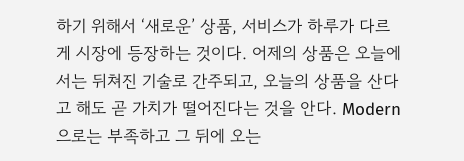하기 위해서 ‘새로운’ 상품, 서비스가 하루가 다르게 시장에 등장하는 것이다. 어제의 상품은 오늘에서는 뒤쳐진 기술로 간주되고, 오늘의 상품을 산다고 해도 곧 가치가 떨어진다는 것을 안다. Modern으로는 부족하고 그 뒤에 오는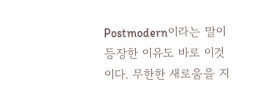Postmodern이라는 말이 등장한 이유도 바로 이것이다. 무한한 새로움을 지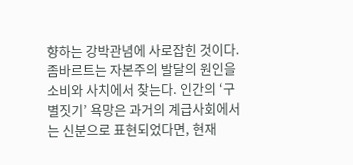향하는 강박관념에 사로잡힌 것이다.좀바르트는 자본주의 발달의 원인을 소비와 사치에서 찾는다. 인간의 ‘구별짓기’ 욕망은 과거의 계급사회에서는 신분으로 표현되었다면, 현재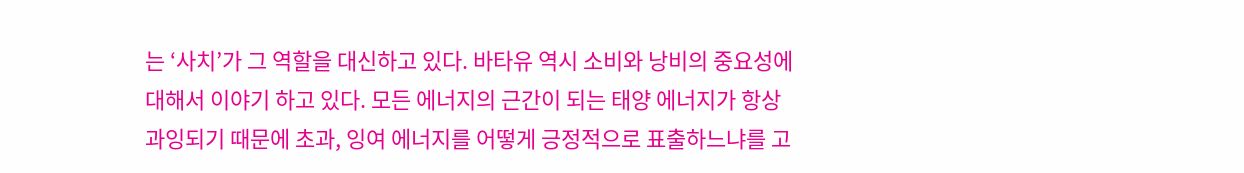는 ‘사치’가 그 역할을 대신하고 있다. 바타유 역시 소비와 낭비의 중요성에 대해서 이야기 하고 있다. 모든 에너지의 근간이 되는 태양 에너지가 항상 과잉되기 때문에 초과, 잉여 에너지를 어떻게 긍정적으로 표출하느냐를 고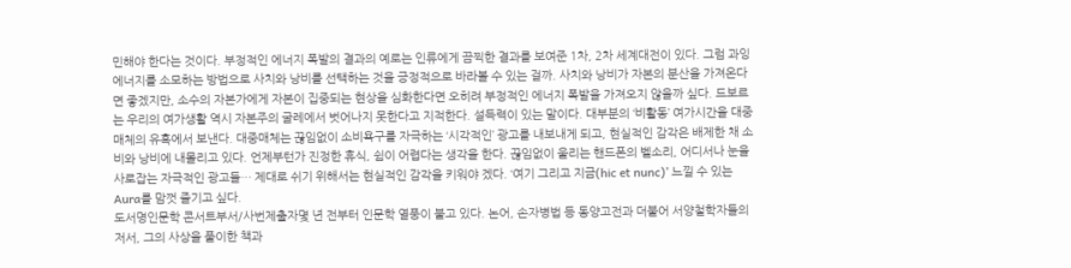민해야 한다는 것이다. 부정적인 에너지 폭발의 결과의 예로는 인류에게 끔찍한 결과를 보여준 1차, 2차 세계대전이 있다. 그럼 과잉 에너지를 소모하는 방법으로 사치와 낭비를 선택하는 것을 긍정적으로 바라볼 수 있는 걸까. 사치와 낭비가 자본의 분산을 가져온다면 좋겠지만, 소수의 자본가에게 자본이 집중되는 현상을 심화한다면 오히려 부정적인 에너지 폭발을 가져오지 않을까 싶다. 드보르는 우리의 여가생활 역시 자본주의 굴레에서 벗어나지 못한다고 지적한다. 설득력이 있는 말이다. 대부분의 ‘비활동’ 여가시간을 대중매체의 유혹에서 보낸다. 대중매체는 끊임없이 소비욕구를 자극하는 ‘시각적인’ 광고를 내보내게 되고, 현실적인 감각은 배제한 채 소비와 낭비에 내몰리고 있다. 언제부턴가 진정한 휴식, 쉼이 어렵다는 생각을 한다. 끊임없이 울리는 핸드폰의 벨소리, 어디서나 눈을 사로잡는 자극적인 광고들… 제대로 쉬기 위해서는 현실적인 감각을 키워야 겠다. ‘여기 그리고 지금(hic et nunc)’ 느낄 수 있는 Aura를 맘껏 즐기고 싶다.
도서명인문학 콘서트부서/사번제출자몇 년 전부터 인문학 열풍이 불고 있다. 논어, 손자병법 등 동양고전과 더불어 서양철학자들의 저서, 그의 사상을 풀이한 책과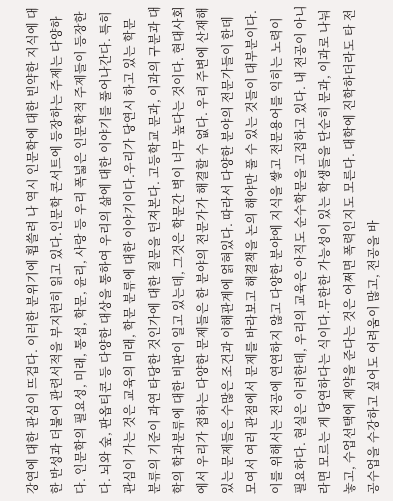강연에 대한 관심이 뜨겁다. 이러한 분위기에 휩쓸려 나 역시 인문학에 대한 빈약한 지식에 대한 반성과 더불어 관련서적을 부지런히 읽고 있다.인문학 콘서트에 등장하는 주제는 다양하다. 인문학의 필요성, 미래, 통섭, 학문, 윤리, 사랑 등 우리 폭넓은 인문학적 주제들이 등장한다. 뇌와 숲, 판옵티콘 등 다양한 대상을 통하여 우리의 삶에 대한 이야기를 풀어나간다. 특히 관심이 가는 것은 교육의 미래, 학문 분류에 대한 이야기이다.우리가 당연시 하고 있는 학문 분류의 기준이 과연 타당한 것인가에 대한 질문을 던져본다. 고등학교 문과, 이과의 구분과 대학의 학과분류에 대한 비판이 일고 있는데, 그것은 학문간 벽이 너무 높다는 것이다. 현대사회에서 우리가 접하는 다양한 문제들은 한 분야의 전문가가 해결할 수 없다. 우리 주변에 산재해 있는 문제들은 수많은 조건과 이해관계에 얽혀있다. 따라서 다양한 분야의 전문가들이 한데 모여서 여러 관점에서 문제를 바라보고 해결책을 논의 해야만 풀 수 있는 것들이 대부분이다. 이를 위해서는 전공에 연연하지 않고 다양한 분야에 지식을 쌓고 전문용어를 익히는 노력이 필요하다. 현실은 이러한데, 우리의 교육은 아직도 순수학문을 고집하고 있다. 내 전공이 아니라면 모르는 게 당연하다는 식이다.무한한 가능성이 있는 학생들을 단순히 문과, 이과로 나눠놓고, 수업선택에 제약을 준다는 것은 어쩌면 폭력인지도 모른다. 대학에 진학하더라도 타 전공수업을 수강하고 싶어도 어려움이 많고, 전공을 바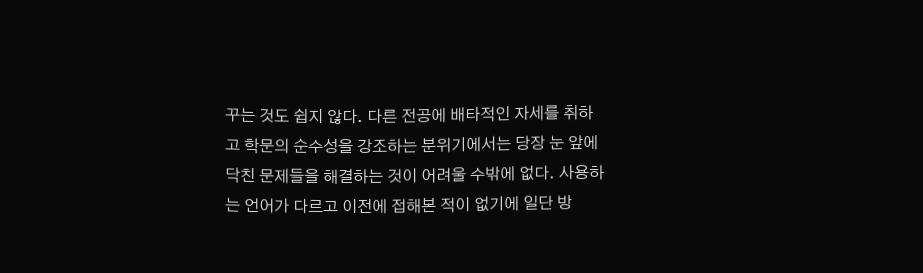꾸는 것도 쉽지 않다. 다른 전공에 배타적인 자세를 취하고 학문의 순수성을 강조하는 분위기에서는 당장 눈 앞에 닥친 문제들을 해결하는 것이 어려울 수밖에 없다. 사용하는 언어가 다르고 이전에 접해본 적이 없기에 일단 방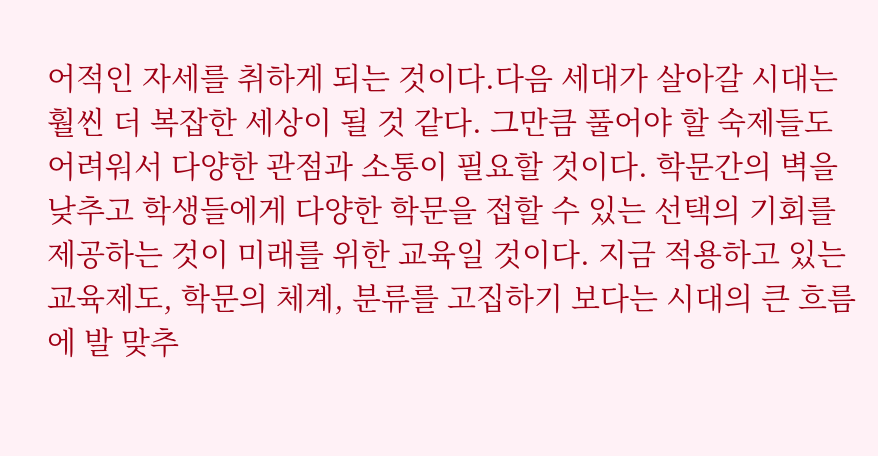어적인 자세를 취하게 되는 것이다.다음 세대가 살아갈 시대는 훨씬 더 복잡한 세상이 될 것 같다. 그만큼 풀어야 할 숙제들도 어려워서 다양한 관점과 소통이 필요할 것이다. 학문간의 벽을 낮추고 학생들에게 다양한 학문을 접할 수 있는 선택의 기회를 제공하는 것이 미래를 위한 교육일 것이다. 지금 적용하고 있는 교육제도, 학문의 체계, 분류를 고집하기 보다는 시대의 큰 흐름에 발 맞추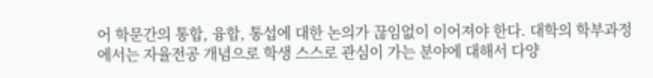어 학문간의 통합, 융합, 통섭에 대한 논의가 끊임없이 이어져야 한다. 대학의 학부과정에서는 자율전공 개념으로 학생 스스로 관심이 가는 분야에 대해서 다양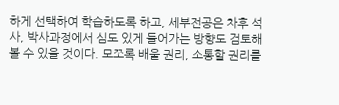하게 선택하여 학습하도록 하고, 세부전공은 차후 석사, 박사과정에서 심도 있게 들어가는 방향도 검토해 볼 수 있을 것이다. 모쪼록 배울 권리, 소통할 권리를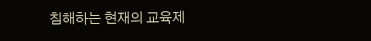침해하는 현재의 교육제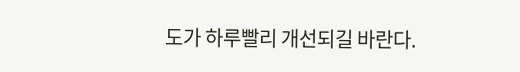도가 하루빨리 개선되길 바란다.